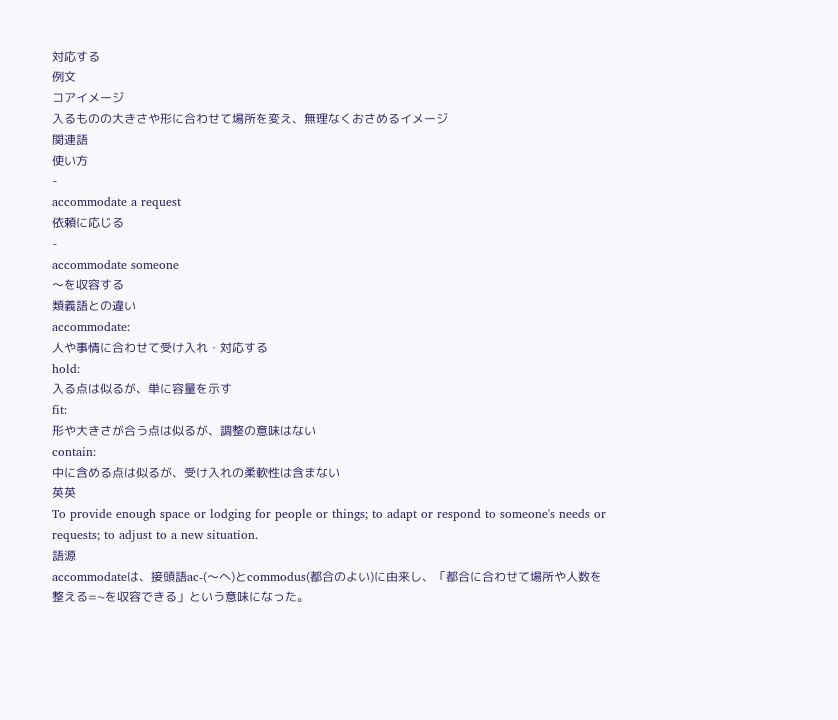対応する
例文
コアイメージ
入るものの大きさや形に合わせて場所を変え、無理なくおさめるイメージ
関連語
使い方
-
accommodate a request
依頼に応じる
-
accommodate someone
〜を収容する
類義語との違い
accommodate:
人や事情に合わせて受け入れ・対応する
hold:
入る点は似るが、単に容量を示す
fit:
形や大きさが合う点は似るが、調整の意味はない
contain:
中に含める点は似るが、受け入れの柔軟性は含まない
英英
To provide enough space or lodging for people or things; to adapt or respond to someone's needs or requests; to adjust to a new situation.
語源
accommodateは、接頭語ac-(〜へ)とcommodus(都合のよい)に由来し、「都合に合わせて場所や人数を整える=~を収容できる」という意味になった。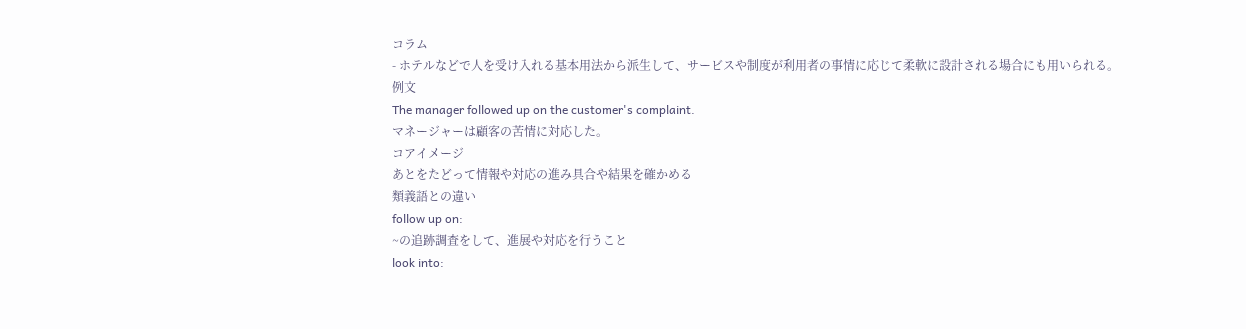コラム
- ホテルなどで人を受け入れる基本用法から派生して、サービスや制度が利用者の事情に応じて柔軟に設計される場合にも用いられる。
例文
The manager followed up on the customer's complaint.
マネージャーは顧客の苦情に対応した。
コアイメージ
あとをたどって情報や対応の進み具合や結果を確かめる
類義語との違い
follow up on:
~の追跡調査をして、進展や対応を行うこと
look into: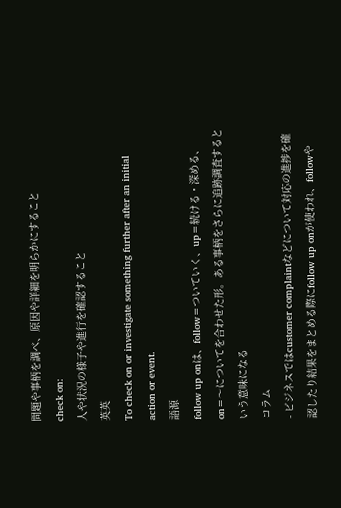問題や事柄を調べ、原因や詳細を明らかにすること
check on:
人や状況の様子や進行を確認すること
英英
To check on or investigate something further after an initial action or event.
語源
follow up onは、follow=ついていく、up=続ける・深める、on=〜についてを合わせた形。ある事柄をさらに追跡調査するという意味になる
コラム
- ビジネスではcustomer complaintなどについて対応の進捗を確認したり結果をまとめる際にfollow up onが使われ、followや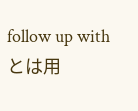follow up withとは用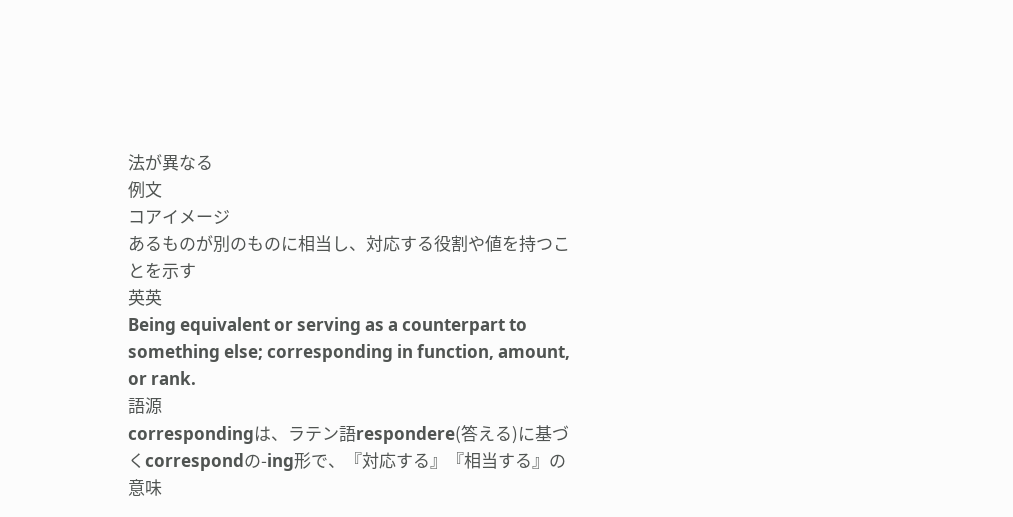法が異なる
例文
コアイメージ
あるものが別のものに相当し、対応する役割や値を持つことを示す
英英
Being equivalent or serving as a counterpart to something else; corresponding in function, amount, or rank.
語源
correspondingは、ラテン語respondere(答える)に基づくcorrespondの-ing形で、『対応する』『相当する』の意味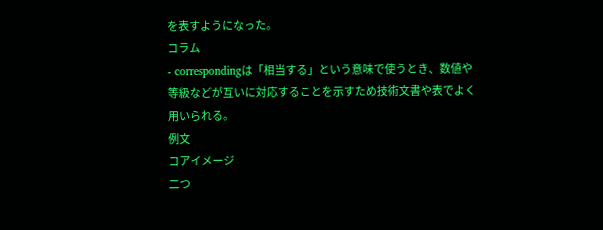を表すようになった。
コラム
- correspondingは「相当する」という意味で使うとき、数値や等級などが互いに対応することを示すため技術文書や表でよく用いられる。
例文
コアイメージ
二つ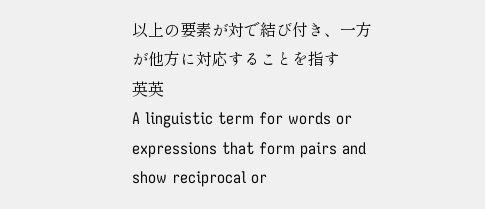以上の要素が対で結び付き、一方が他方に対応することを指す
英英
A linguistic term for words or expressions that form pairs and show reciprocal or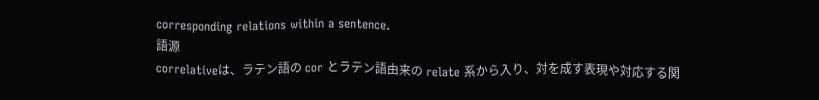corresponding relations within a sentence.
語源
correlativeは、ラテン語の cor とラテン語由来の relate 系から入り、対を成す表現や対応する関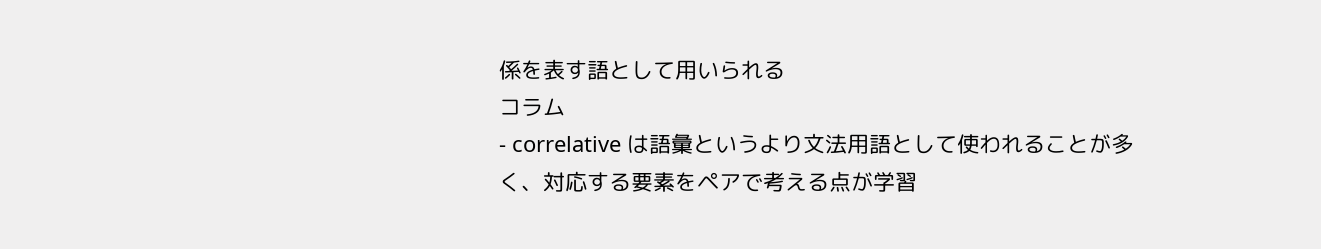係を表す語として用いられる
コラム
- correlative は語彙というより文法用語として使われることが多く、対応する要素をペアで考える点が学習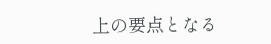上の要点となる